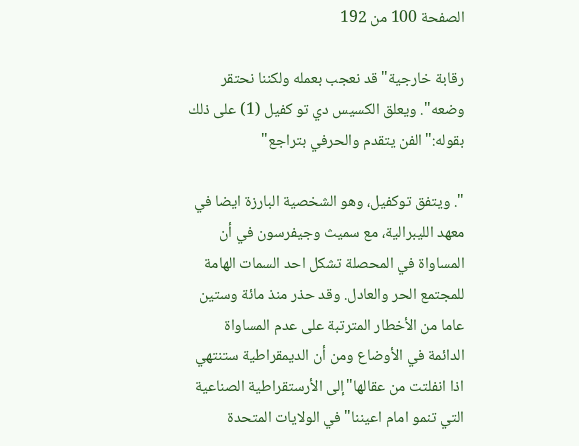الصفحة 100 من 192

رقابة خارجية"قد نعجب بعمله ولكننا نحتقر وضعه". ويعلق الكسيس دي تو کفيل (1) على ذلك بقوله:"الفن يتقدم والحرفي بتراجع"

". ويتفق توكفيل، وهو الشخصية البارزة ايضا في معهد الليبرالية، مع سميث وجيفرسون في أن المساواة في المحصلة تشكل احد السمات الهامة للمجتمع الحر والعادل. وقد حذر منذ مائة وستين عاما من الأخطار المترتبة على عدم المساواة الدائمة في الأوضاع ومن أن الديمقراطية ستنتهي اذا انفلتت من عقالها"إلى الأرستقراطية الصناعية التي تنمو امام اعيننا"في الولايات المتحدة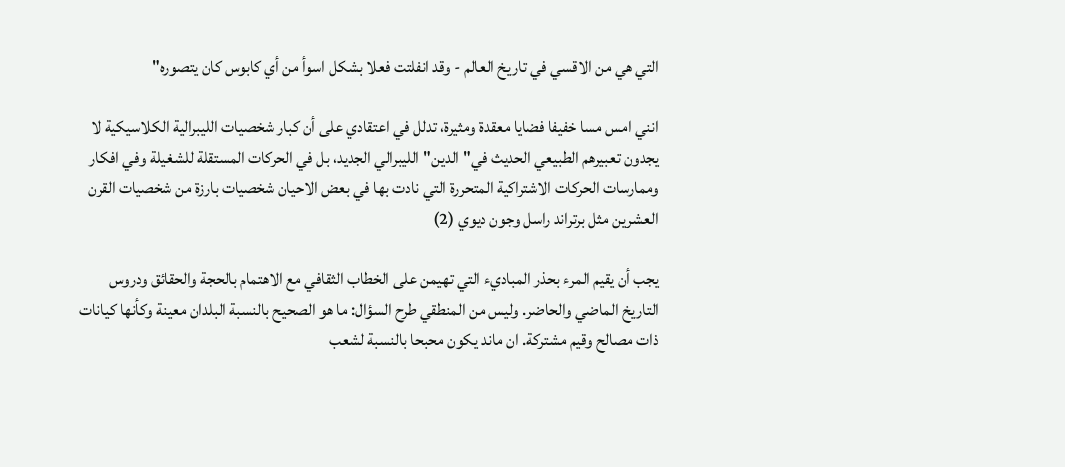التي هي من الاقسي في تاريخ العالم - وقد انفلتت فعلا بشكل اسوأ من أي كابوس كان يتصوره"

انني امس مسا خفيفا فضايا معقدة ومثيرة، تدلل في اعتقادي على أن كبار شخصيات الليبرالية الكلاسيكية لا يجدون تعبيرهم الطبيعي الحديث في"الدين"الليبرالي الجديد، بل في الحركات المستقلة للشغيلة وفي افكار وممارسات الحركات الاشتراكية المتحررة التي نادت بها في بعض الاحيان شخصيات بارزة من شخصيات القرن العشرين مثل برتراند راسل وجون ديوي (2)

يجب أن يقيم المرء بحذر المباديء التي تهيمن على الخطاب الثقافي مع الاهتمام بالحجة والحقائق ودروس التاريخ الماضي والحاضر. وليس من المنطقي طرح السؤال: ما هو الصحيح بالنسبة البلدان معينة وكأنها كيانات ذات مصالح وقيم مشتركة. ان ماند يكون محبحا بالنسبة لشعب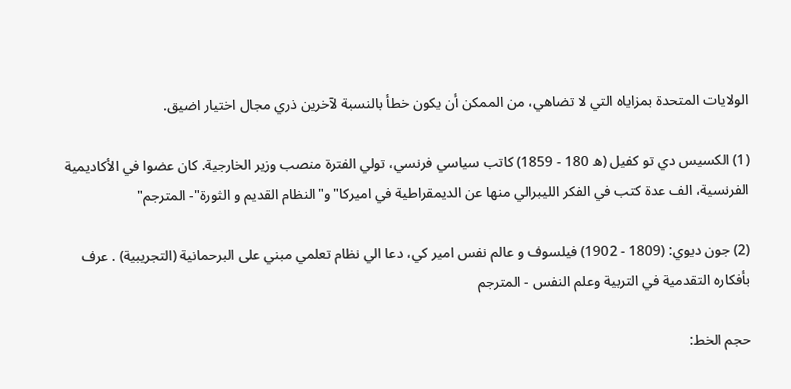الولايات المتحدة بمزاياه التي لا تضاهي، من الممكن أن يكون خطأ بالنسبة لآخرين ذري مجال اختيار اضيق.

(1) الکسيس دي تو کفيل (ه 180 - 1859) کاتب سياسي فرنسي، تولي الفترة منصب وزير الخارجية. كان عضوا في الأكاديمية الفرنسية، الف عدة كتب في الفكر الليبرالي منها عن الديمقراطية في اميركا"و"النظام القديم و الثورة"- المترجم"

(2) جون ديوي: (1809 - 1902) فيلسوف و عالم نفس امير کي، دعا الي نظام تعلمي مبني على البرحمانية (التجريبية) . عرف بأفكاره التقدمية في التربية وعلم النفس - المترجم

حجم الخط: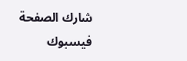شارك الصفحة
فيسبوك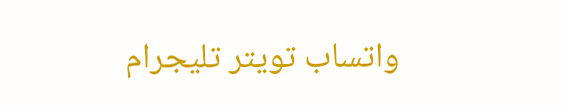واتساب تويتر تليجرام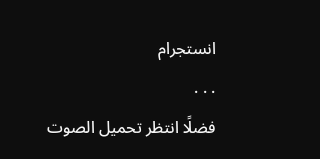انستجرام
. . .
فضلًا انتظر تحميل الصوت